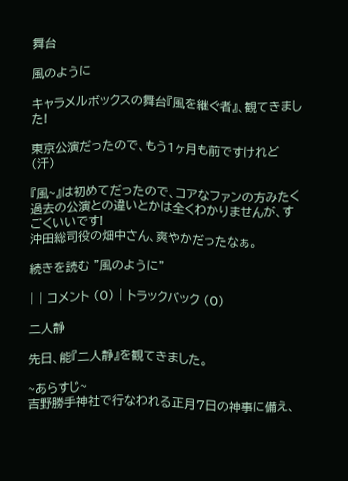舞台

風のように

キャラメルボックスの舞台『風を継ぐ者』、観てきました!

東京公演だったので、もう1ヶ月も前ですけれど(汗)

『風~』は初めてだったので、コアなファンの方みたく過去の公演との違いとかは全くわかりませんが、すごくいいです!
沖田総司役の畑中さん、爽やかだったなぁ。

続きを読む "風のように"

| | コメント (0) | トラックバック (0)

二人静

先日、能『二人静』を観てきました。

~あらすじ~
吉野勝手神社で行なわれる正月7日の神事に備え、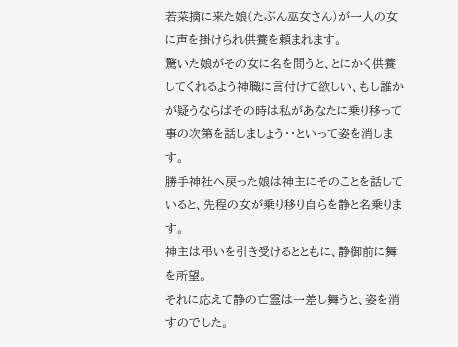若菜摘に来た娘(たぶん巫女さん)が一人の女に声を掛けられ供養を頼まれます。
驚いた娘がその女に名を問うと、とにかく供養してくれるよう神職に言付けて欲しい、もし誰かが疑うならばその時は私があなたに乗り移って事の次第を話しましょう・・といって姿を消します。
勝手神社へ戻った娘は神主にそのことを話していると、先程の女が乗り移り自らを静と名乗ります。
神主は弔いを引き受けるとともに、静御前に舞を所望。
それに応えて静の亡霊は一差し舞うと、姿を消すのでした。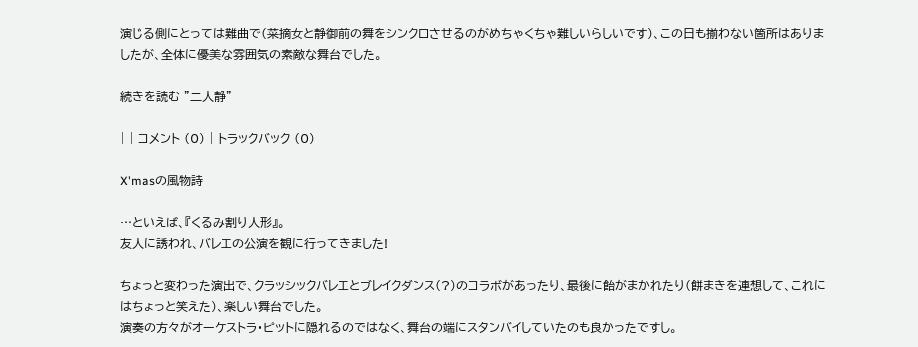演じる側にとっては難曲で(菜摘女と静御前の舞をシンクロさせるのがめちゃくちゃ難しいらしいです)、この日も揃わない箇所はありましたが、全体に優美な雰囲気の素敵な舞台でした。

続きを読む "二人静"

| | コメント (0) | トラックバック (0)

X'masの風物詩

…といえば、『くるみ割り人形』。
友人に誘われ、バレエの公演を観に行ってきました!

ちょっと変わった演出で、クラッシックバレエとブレイクダンス(?)のコラボがあったり、最後に飴がまかれたり(餅まきを連想して、これにはちょっと笑えた)、楽しい舞台でした。
演奏の方々がオーケストラ・ピットに隠れるのではなく、舞台の端にスタンバイしていたのも良かったですし。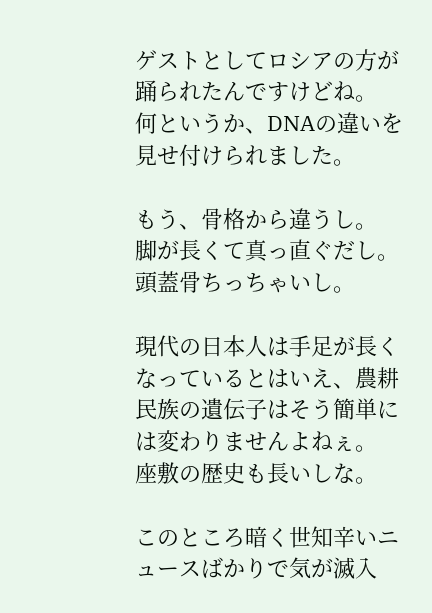ゲストとしてロシアの方が踊られたんですけどね。
何というか、DNAの違いを見せ付けられました。

もう、骨格から違うし。
脚が長くて真っ直ぐだし。
頭蓋骨ちっちゃいし。

現代の日本人は手足が長くなっているとはいえ、農耕民族の遺伝子はそう簡単には変わりませんよねぇ。
座敷の歴史も長いしな。

このところ暗く世知辛いニュースばかりで気が滅入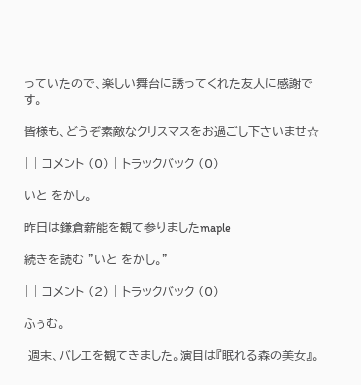っていたので、楽しい舞台に誘ってくれた友人に感謝です。

皆様も、どうぞ素敵なクリスマスをお過ごし下さいませ☆

| | コメント (0) | トラックバック (0)

いと をかし。

昨日は鎌倉薪能を観て参りましたmaple

続きを読む "いと をかし。"

| | コメント (2) | トラックバック (0)

ふぅむ。

 週末、バレエを観てきました。演目は『眠れる森の美女』。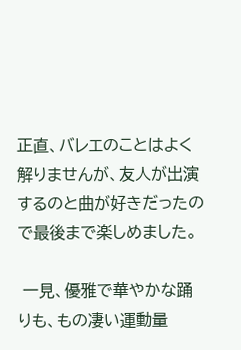正直、バレエのことはよく解りませんが、友人が出演するのと曲が好きだったので最後まで楽しめました。

 一見、優雅で華やかな踊りも、もの凄い運動量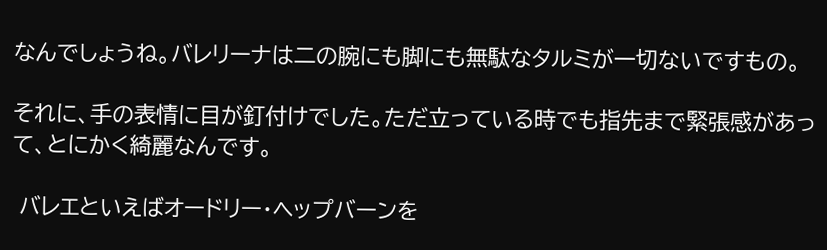なんでしょうね。バレリーナは二の腕にも脚にも無駄なタルミが一切ないですもの。

それに、手の表情に目が釘付けでした。ただ立っている時でも指先まで緊張感があって、とにかく綺麗なんです。

 バレエといえばオードリー・ヘップバーンを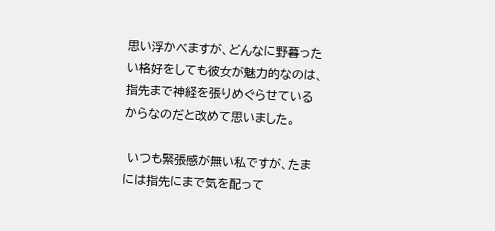思い浮かべますが、どんなに野暮ったい格好をしても彼女が魅力的なのは、指先まで神経を張りめぐらせているからなのだと改めて思いました。

 いつも緊張感が無い私ですが、たまには指先にまで気を配って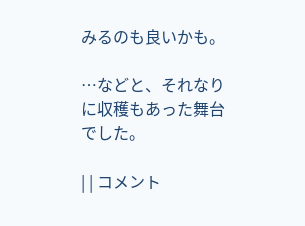みるのも良いかも。

…などと、それなりに収穫もあった舞台でした。

| | コメント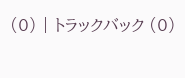(0) | トラックバック (0)